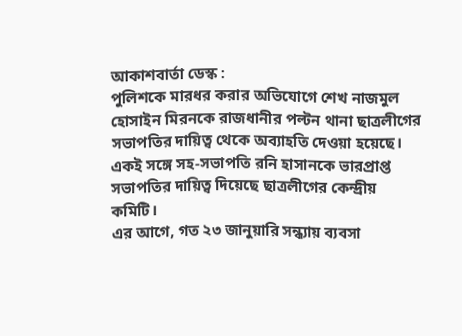আকাশবার্তা ডেস্ক :
পুলিশকে মারধর করার অভিযোগে শেখ নাজমুল হোসাইন মিরনকে রাজধানীর পল্টন থানা ছাত্রলীগের সভাপতির দায়িত্ব থেকে অব্যাহতি দেওয়া হয়েছে। একই সঙ্গে সহ-সভাপতি রনি হাসানকে ভারপ্রাপ্ত সভাপতির দায়িত্ব দিয়েছে ছাত্রলীগের কেন্দ্রীয় কমিটি।
এর আগে, গত ২৩ জানুয়ারি সন্ধ্যায় ব্যবসা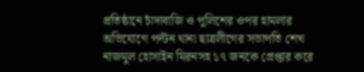প্রতিষ্ঠানে চাঁদাবাজি ও পুলিশের ওপর হামলার অভিযোগে পল্টন থানা ছাত্রলীগের সভাপতি শেখ নাজমুল হোসাইন মিরনসহ ১৭ জনকে গ্রেপ্তার করে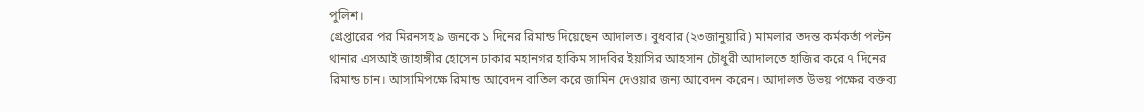পুলিশ।
গ্রেপ্তারের পর মিরনসহ ৯ জনকে ১ দিনের রিমান্ড দিয়েছেন আদালত। বুধবার (২৩জানুয়ারি) মামলার তদন্ত কর্মকর্তা পল্টন থানার এসআই জাহাঙ্গীর হোসেন ঢাকার মহানগর হাকিম সাদবির ইয়াসির আহসান চৌধুরী আদালতে হাজির করে ৭ দিনের রিমান্ড চান। আসামিপক্ষে রিমান্ড আবেদন বাতিল করে জামিন দেওয়ার জন্য আবেদন করেন। আদালত উভয় পক্ষের বক্তব্য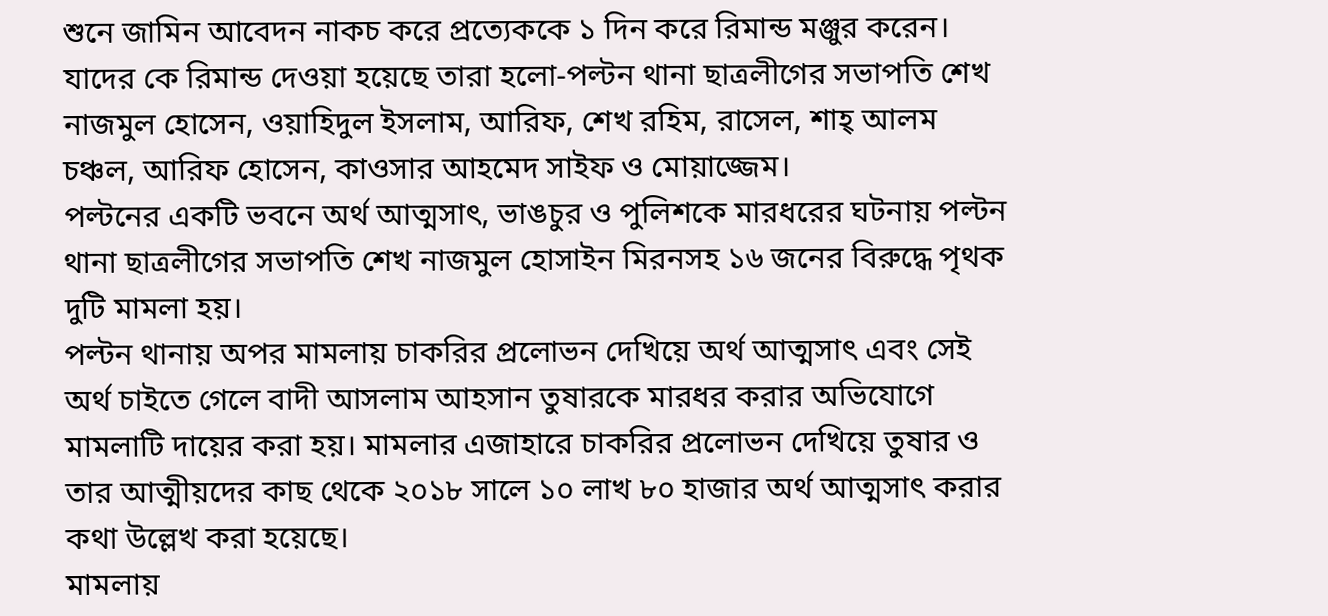শুনে জামিন আবেদন নাকচ করে প্রত্যেককে ১ দিন করে রিমান্ড মঞ্জুর করেন।
যাদের কে রিমান্ড দেওয়া হয়েছে তারা হলো-পল্টন থানা ছাত্রলীগের সভাপতি শেখ নাজমুল হোসেন, ওয়াহিদুল ইসলাম, আরিফ, শেখ রহিম, রাসেল, শাহ্ আলম চঞ্চল, আরিফ হোসেন, কাওসার আহমেদ সাইফ ও মোয়াজ্জেম।
পল্টনের একটি ভবনে অর্থ আত্মসাৎ, ভাঙচুর ও পুলিশকে মারধরের ঘটনায় পল্টন থানা ছাত্রলীগের সভাপতি শেখ নাজমুল হোসাইন মিরনসহ ১৬ জনের বিরুদ্ধে পৃথক দুটি মামলা হয়।
পল্টন থানায় অপর মামলায় চাকরির প্রলোভন দেখিয়ে অর্থ আত্মসাৎ এবং সেই অর্থ চাইতে গেলে বাদী আসলাম আহসান তুষারকে মারধর করার অভিযোগে মামলাটি দায়ের করা হয়। মামলার এজাহারে চাকরির প্রলোভন দেখিয়ে তুষার ও তার আত্মীয়দের কাছ থেকে ২০১৮ সালে ১০ লাখ ৮০ হাজার অর্থ আত্মসাৎ করার কথা উল্লেখ করা হয়েছে।
মামলায়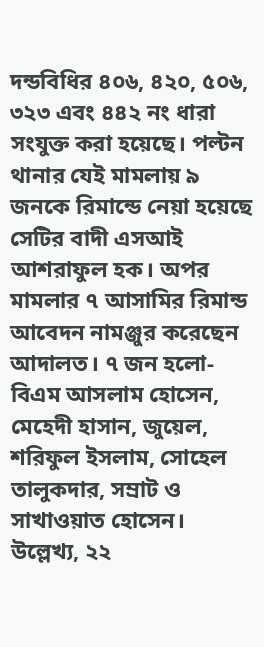দন্ডবিধির ৪০৬, ৪২০, ৫০৬, ৩২৩ এবং ৪৪২ নং ধারা সংযুক্ত করা হয়েছে। পল্টন থানার যেই মামলায় ৯ জনকে রিমান্ডে নেয়া হয়েছে সেটির বাদী এসআই আশরাফুল হক। অপর মামলার ৭ আসামির রিমান্ড আবেদন নামঞ্জুর করেছেন আদালত। ৭ জন হলো- বিএম আসলাম হোসেন, মেহেদী হাসান, জুয়েল, শরিফুল ইসলাম, সোহেল তালুকদার, সম্রাট ও সাখাওয়াত হোসেন।
উল্লেখ্য, ২২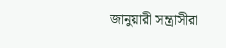জানুয়ারী সন্ত্রাসীরা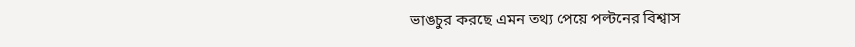ভাঙচুর করছে এমন তথ্য পেয়ে পল্টনের বিশ্বাস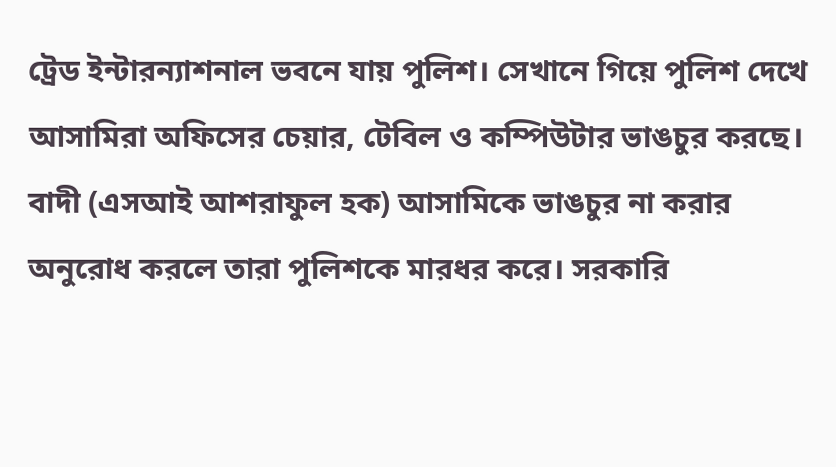ট্রেড ইন্টারন্যাশনাল ভবনে যায় পুলিশ। সেখানে গিয়ে পুলিশ দেখে আসামিরা অফিসের চেয়ার, টেবিল ও কম্পিউটার ভাঙচুর করছে। বাদী (এসআই আশরাফুল হক) আসামিকে ভাঙচুর না করার অনুরোধ করলে তারা পুলিশকে মারধর করে। সরকারি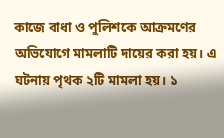কাজে বাধা ও পুলিশকে আক্রমণের অভিযোগে মামলাটি দায়ের করা হয়। এ ঘটনায় পৃথক ২টি মামলা হয়। ১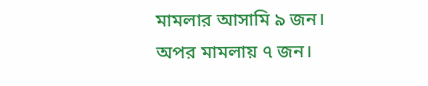মামলার আসামি ৯ জন। অপর মামলায় ৭ জন।